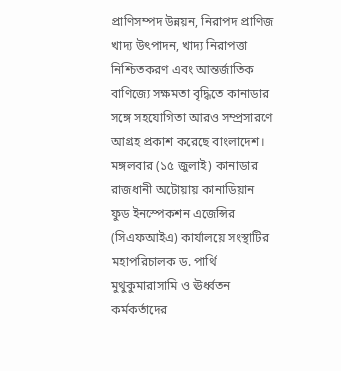প্রাণিসম্পদ উন্নয়ন, নিরাপদ প্রাণিজ খাদ্য উৎপাদন, খাদ্য নিরাপত্তা নিশ্চিতকরণ এবং আন্তর্জাতিক বাণিজ্যে সক্ষমতা বৃদ্ধিতে কানাডার সঙ্গে সহযোগিতা আরও সম্প্রসারণে আগ্রহ প্রকাশ করেছে বাংলাদেশ।
মঙ্গলবার (১৫ জুলাই) কানাডার রাজধানী অটোয়ায় কানাডিয়ান ফুড ইনস্পেকশন এজেন্সির (সিএফআইএ) কার্যালয়ে সংস্থাটির মহাপরিচালক ড. পার্থি মুথুকুমারাসামি ও ঊর্ধ্বতন কর্মকর্তাদের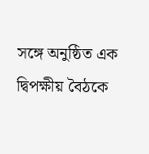সঙ্গে অনুষ্ঠিত এক দ্বিপক্ষীয় বৈঠকে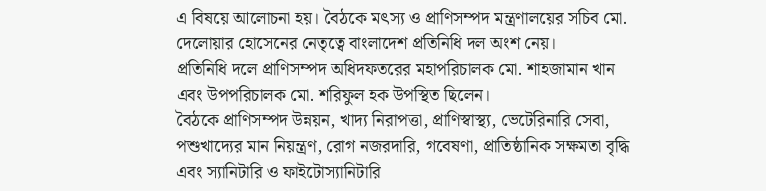এ বিষয়ে আলোচনা হয়। বৈঠকে মৎস্য ও প্রাণিসম্পদ মন্ত্রণালয়ের সচিব মো. দেলোয়ার হোসেনের নেতৃত্বে বাংলাদেশ প্রতিনিধি দল অংশ নেয়।
প্রতিনিধি দলে প্রাণিসম্পদ অধিদফতরের মহাপরিচালক মো. শাহজামান খান এবং উপপরিচালক মো. শরিফুল হক উপস্থিত ছিলেন।
বৈঠকে প্রাণিসম্পদ উন্নয়ন, খাদ্য নিরাপত্তা, প্রাণিস্বাস্থ্য, ভেটেরিনারি সেবা, পশুখাদ্যের মান নিয়ন্ত্রণ, রোগ নজরদারি, গবেষণা, প্রাতিষ্ঠানিক সক্ষমতা বৃদ্ধি এবং স্যানিটারি ও ফাইটোস্যানিটারি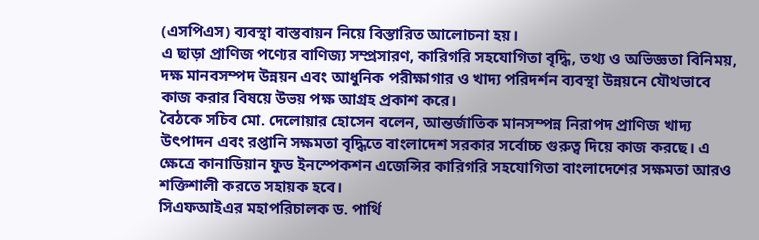(এসপিএস) ব্যবস্থা বাস্তবায়ন নিয়ে বিস্তারিত আলোচনা হয়।
এ ছাড়া প্রাণিজ পণ্যের বাণিজ্য সম্প্রসারণ, কারিগরি সহযোগিতা বৃদ্ধি, তথ্য ও অভিজ্ঞতা বিনিময়, দক্ষ মানবসম্পদ উন্নয়ন এবং আধুনিক পরীক্ষাগার ও খাদ্য পরিদর্শন ব্যবস্থা উন্নয়নে যৌথভাবে কাজ করার বিষয়ে উভয় পক্ষ আগ্রহ প্রকাশ করে।
বৈঠকে সচিব মো. দেলোয়ার হোসেন বলেন, আন্তর্জাতিক মানসম্পন্ন নিরাপদ প্রাণিজ খাদ্য উৎপাদন এবং রপ্তানি সক্ষমতা বৃদ্ধিতে বাংলাদেশ সরকার সর্বোচ্চ গুরুত্ব দিয়ে কাজ করছে। এ ক্ষেত্রে কানাডিয়ান ফুড ইনস্পেকশন এজেন্সির কারিগরি সহযোগিতা বাংলাদেশের সক্ষমতা আরও শক্তিশালী করতে সহায়ক হবে।
সিএফআইএর মহাপরিচালক ড. পার্থি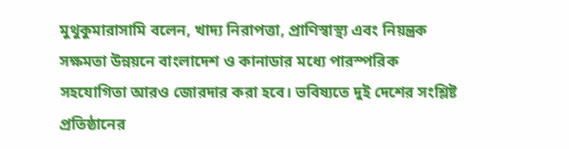মুথুকুমারাসামি বলেন, খাদ্য নিরাপত্তা, প্রাণিস্বাস্থ্য এবং নিয়ন্ত্রক সক্ষমতা উন্নয়নে বাংলাদেশ ও কানাডার মধ্যে পারস্পরিক সহযোগিতা আরও জোরদার করা হবে। ভবিষ্যতে দুই দেশের সংশ্লিষ্ট প্রতিষ্ঠানের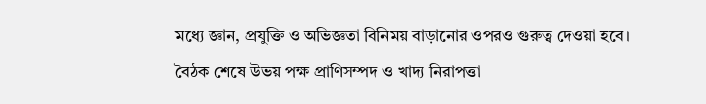মধ্যে জ্ঞান, প্রযুক্তি ও অভিজ্ঞতা বিনিময় বাড়ানোর ওপরও গুরুত্ব দেওয়া হবে।
বৈঠক শেষে উভয় পক্ষ প্রাণিসম্পদ ও খাদ্য নিরাপত্তা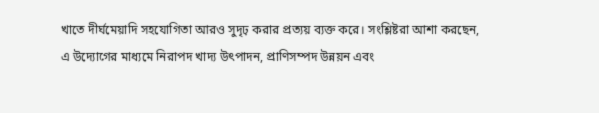খাতে দীর্ঘমেয়াদি সহযোগিতা আরও সুদৃঢ় করার প্রত্যয় ব্যক্ত করে। সংশ্লিষ্টরা আশা করছেন, এ উদ্যোগের মাধ্যমে নিরাপদ খাদ্য উৎপাদন, প্রাণিসম্পদ উন্নয়ন এবং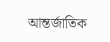আন্তর্জাতিক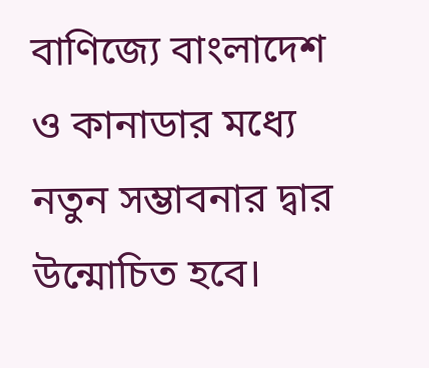বাণিজ্যে বাংলাদেশ ও কানাডার মধ্যে নতুন সম্ভাবনার দ্বার উন্মোচিত হবে।